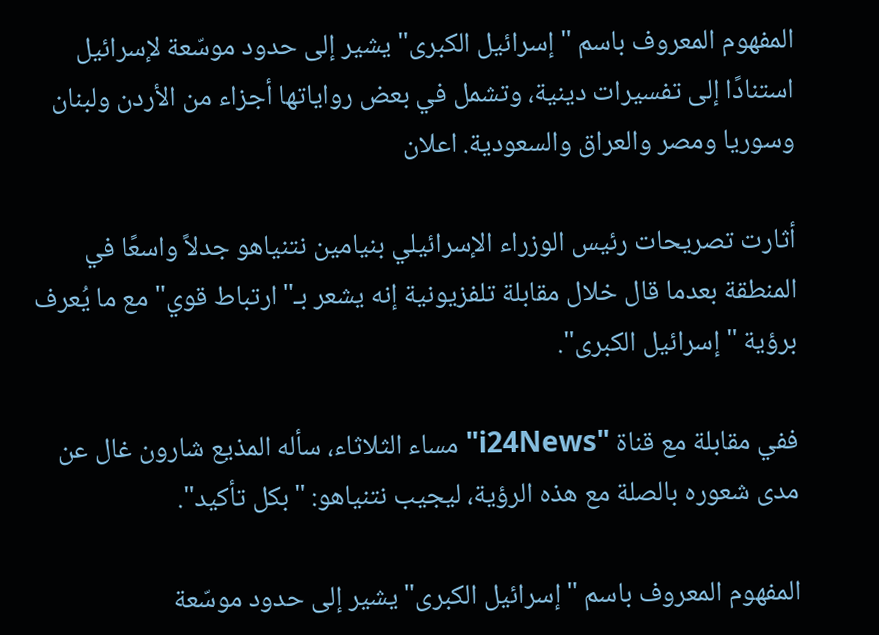المفهوم المعروف باسم "إسرائيل الكبرى" يشير إلى حدود موسّعة لإسرائيل استنادًا إلى تفسيرات دينية، وتشمل في بعض رواياتها أجزاء من الأردن ولبنان وسوريا ومصر والعراق والسعودية. اعلان

أثارت تصريحات رئيس الوزراء الإسرائيلي بنيامين نتنياهو جدلاً واسعًا في المنطقة بعدما قال خلال مقابلة تلفزيونية إنه يشعر بـ"ارتباط قوي" مع ما يُعرف برؤية "إسرائيل الكبرى".

ففي مقابلة مع قناة "i24News" مساء الثلاثاء، سأله المذيع شارون غال عن مدى شعوره بالصلة مع هذه الرؤية، ليجيب نتنياهو: "بكل تأكيد".

المفهوم المعروف باسم "إسرائيل الكبرى" يشير إلى حدود موسّعة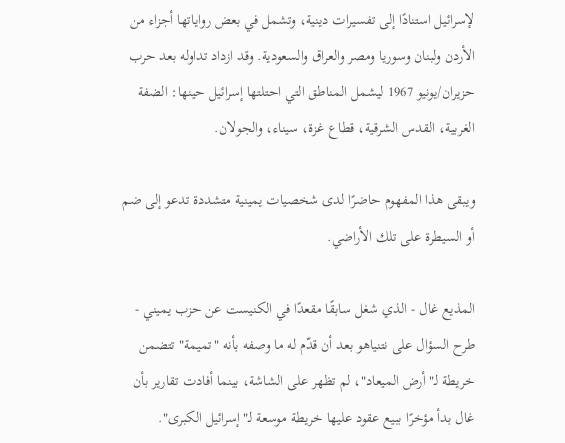لإسرائيل استنادًا إلى تفسيرات دينية، وتشمل في بعض رواياتها أجزاء من الأردن ولبنان وسوريا ومصر والعراق والسعودية. وقد ازداد تداوله بعد حرب حزيران/يونيو 1967 ليشمل المناطق التي احتلتها إسرائيل حينها: الضفة الغربية، القدس الشرقية، قطاع غزة، سيناء، والجولان.

ويبقى هذا المفهوم حاضرًا لدى شخصيات يمينية متشددة تدعو إلى ضم أو السيطرة على تلك الأراضي.

المذيع غال - الذي شغل سابقًا مقعدًا في الكنيست عن حزب يميني - طرح السؤال على نتنياهو بعد أن قدّم له ما وصفه بأنه "تميمة" تتضمن خريطة لـ"أرض الميعاد"، لم تظهر على الشاشة، بينما أفادت تقارير بأن غال بدأ مؤخرًا ببيع عقود عليها خريطة موسعة لـ"إسرائيل الكبرى".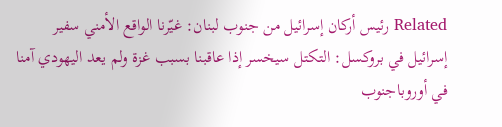Related رئيس أركان إسرائيل من جنوب لبنان: غيّرنا الواقع الأمني سفير إسرائيل في بروكسل: التكتل سيخسر إذا عاقبنا بسبب غزة ولم يعد اليهودي آمنا في أوروباجنوب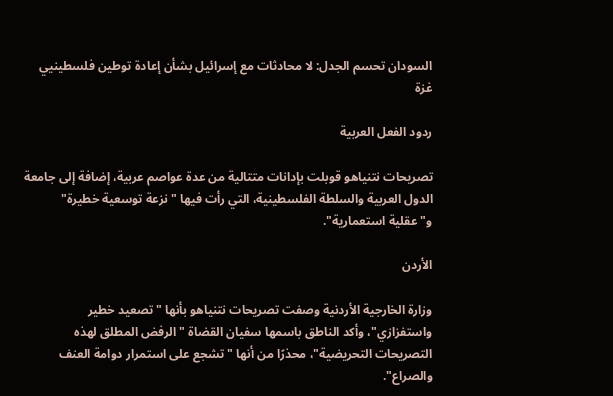السودان تحسم الجدل: لا محادثات مع إسرائيل بشأن إعادة توطين فلسطينيي غزة

ردود الفعل العربية

تصريحات نتنياهو قوبلت بإدانات متتالية من عدة عواصم عربية، إضافة إلى جامعة الدول العربية والسلطة الفلسطينية، التي رأت فيها "نزعة توسعية خطيرة" و"عقلية استعمارية".

الأردن

وزارة الخارجية الأردنية وصفت تصريحات نتنياهو بأنها "تصعيد خطير واستفزازي"، وأكد الناطق باسمها سفيان القضاة "الرفض المطلق لهذه التصريحات التحريضية"، محذرًا من أنها "تشجع على استمرار دوامة العنف والصراع".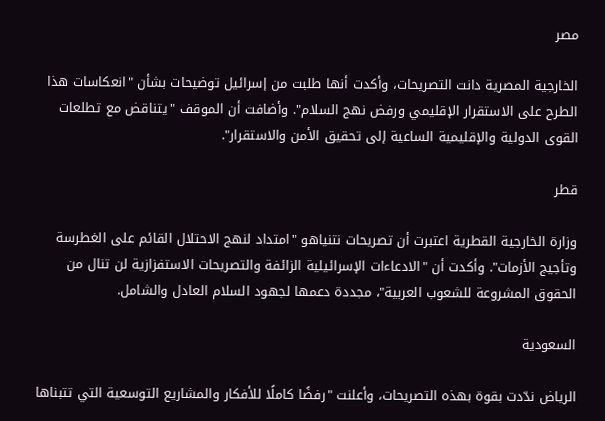مصر

الخارجية المصرية دانت التصريحات، وأكدت أنها طلبت من إسرائيل توضيحات بشأن "انعكاسات هذا الطرح على الاستقرار الإقليمي ورفض نهج السلام". وأضافت أن الموقف "يتناقض مع تطلعات القوى الدولية والإقليمية الساعية إلى تحقيق الأمن والاستقرار".

قطر

وزارة الخارجية القطرية اعتبرت أن تصريحات نتنياهو "امتداد لنهج الاحتلال القائم على الغطرسة وتأجيج الأزمات". وأكدت أن "الادعاءات الإسرائيلية الزائفة والتصريحات الاستفزازية لن تنال من الحقوق المشروعة للشعوب العربية"، مجددة دعمها لجهود السلام العادل والشامل.

السعودية

الرياض ندّدت بقوة بهذه التصريحات، وأعلنت "رفضًا كاملًا للأفكار والمشاريع التوسعية التي تتبناها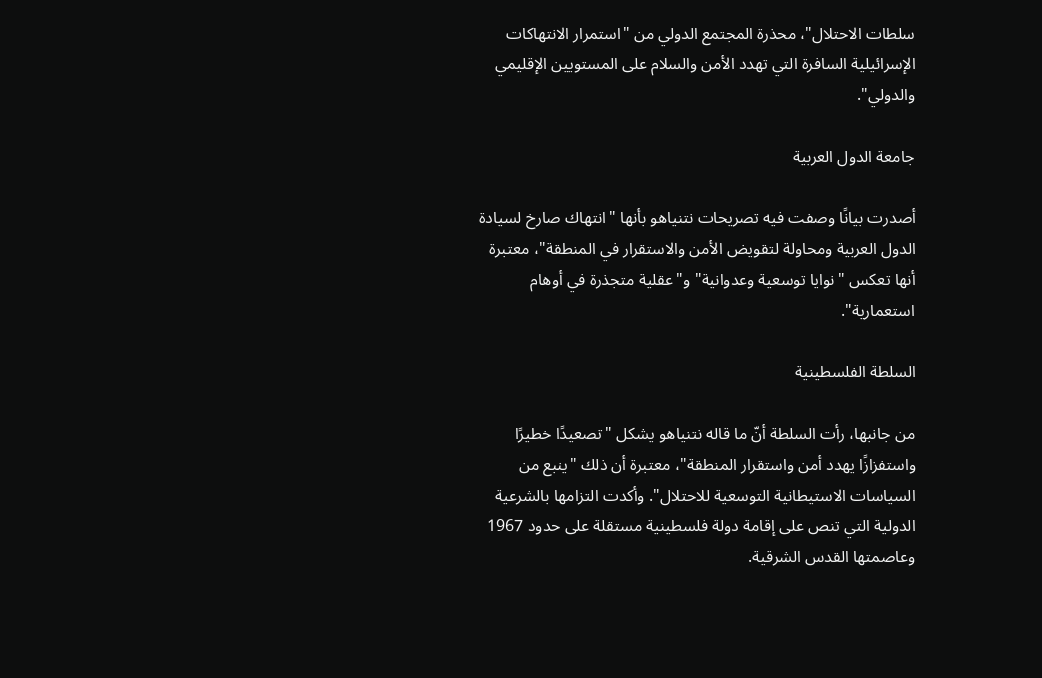سلطات الاحتلال"، محذرة المجتمع الدولي من "استمرار الانتهاكات الإسرائيلية السافرة التي تهدد الأمن والسلام على المستويين الإقليمي والدولي".

جامعة الدول العربية

أصدرت بيانًا وصفت فيه تصريحات نتنياهو بأنها "انتهاك صارخ لسيادة الدول العربية ومحاولة لتقويض الأمن والاستقرار في المنطقة"، معتبرة أنها تعكس "نوايا توسعية وعدوانية" و"عقلية متجذرة في أوهام استعمارية".

السلطة الفلسطينية

من جانبها، رأت السلطة أنّ ما قاله نتنياهو يشكل "تصعيدًا خطيرًا واستفزازًا يهدد أمن واستقرار المنطقة"، معتبرة أن ذلك "ينبع من السياسات الاستيطانية التوسعية للاحتلال". وأكدت التزامها بالشرعية الدولية التي تنص على إقامة دولة فلسطينية مستقلة على حدود 1967 وعاصمتها القدس الشرقية.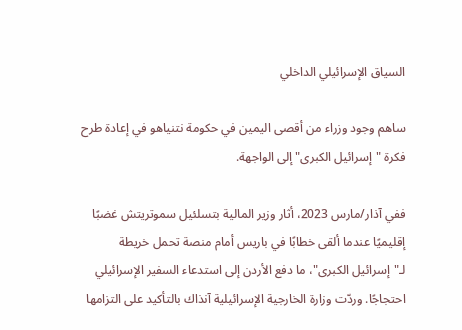السياق الإسرائيلي الداخلي

ساهم وجود وزراء من أقصى اليمين في حكومة نتنياهو في إعادة طرح فكرة "إسرائيل الكبرى" إلى الواجهة.

ففي آذار/مارس 2023، أثار وزير المالية بتسلئيل سموتريتش غضبًا إقليميًا عندما ألقى خطابًا في باريس أمام منصة تحمل خريطة لـ"إسرائيل الكبرى"، ما دفع الأردن إلى استدعاء السفير الإسرائيلي احتجاجًا. وردّت وزارة الخارجية الإسرائيلية آنذاك بالتأكيد على التزامها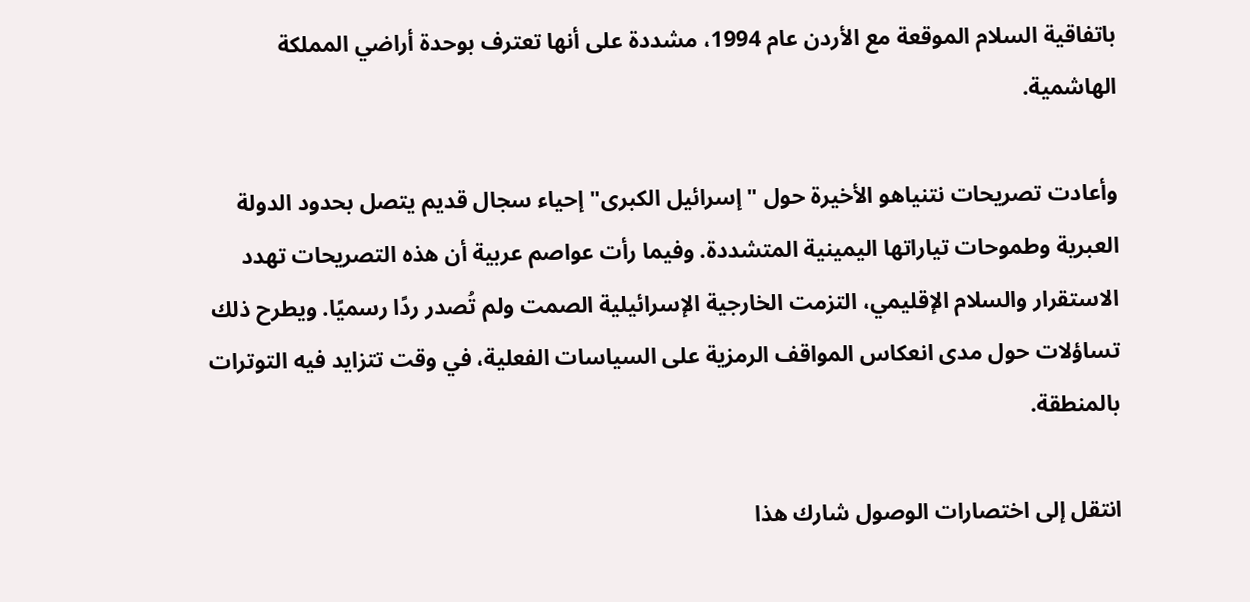باتفاقية السلام الموقعة مع الأردن عام 1994، مشددة على أنها تعترف بوحدة أراضي المملكة الهاشمية.

وأعادت تصريحات نتنياهو الأخيرة حول "إسرائيل الكبرى" إحياء سجال قديم يتصل بحدود الدولة العبرية وطموحات تياراتها اليمينية المتشددة. وفيما رأت عواصم عربية أن هذه التصريحات تهدد الاستقرار والسلام الإقليمي، التزمت الخارجية الإسرائيلية الصمت ولم تُصدر ردًا رسميًا. ويطرح ذلك تساؤلات حول مدى انعكاس المواقف الرمزية على السياسات الفعلية، في وقت تتزايد فيه التوترات بالمنطقة.

انتقل إلى اختصارات الوصول شارك هذا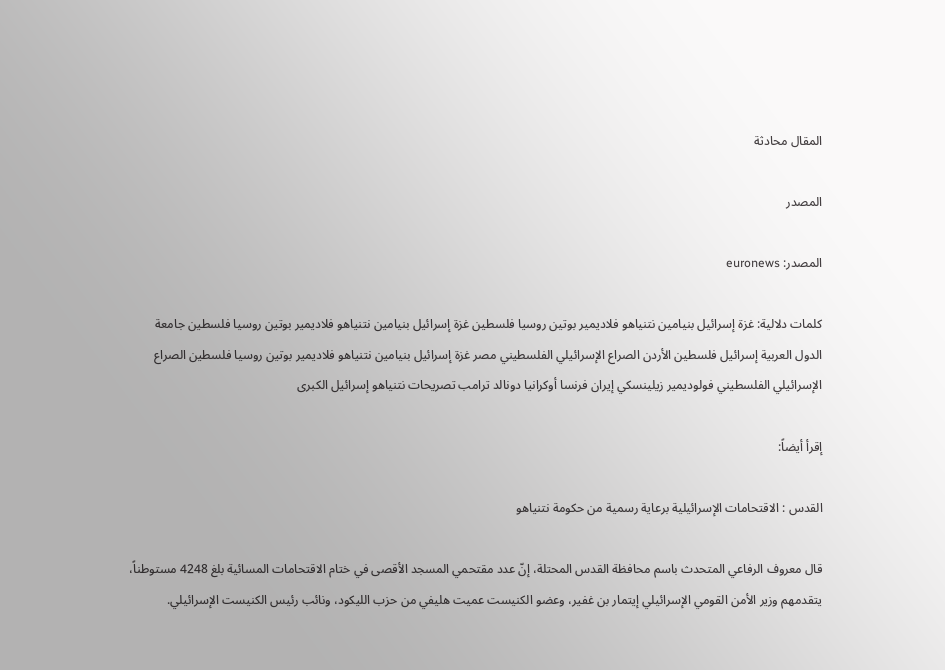المقال محادثة

المصدر

المصدر: euronews

كلمات دلالية: غزة إسرائيل بنيامين نتنياهو فلاديمير بوتين روسيا فلسطين غزة إسرائيل بنيامين نتنياهو فلاديمير بوتين روسيا فلسطين جامعة الدول العربية إسرائيل فلسطين الأردن الصراع الإسرائيلي الفلسطيني مصر غزة إسرائيل بنيامين نتنياهو فلاديمير بوتين روسيا فلسطين الصراع الإسرائيلي الفلسطيني فولوديمير زيلينسكي إيران فرنسا أوكرانيا دونالد ترامب تصریحات نتنیاهو إسرائیل الکبرى

إقرأ أيضاً:

القدس : الاقتحامات الإسرائيلية برعاية رسمية من حكومة نتنياهو

قال معروف الرفاعي المتحدث باسم محافظة القدس المحتلة، إنّ عدد مقتحمي المسجد الأقصى في ختام الاقتحامات المسائية بلغ 4248 مستوطناً، يتقدمهم وزير الأمن القومي الإسرائيلي إيتمار بن غفير، وعضو الكنيست عميت هليفي من حزب الليكود، ونائب رئيس الكنيست الإسرائيلي.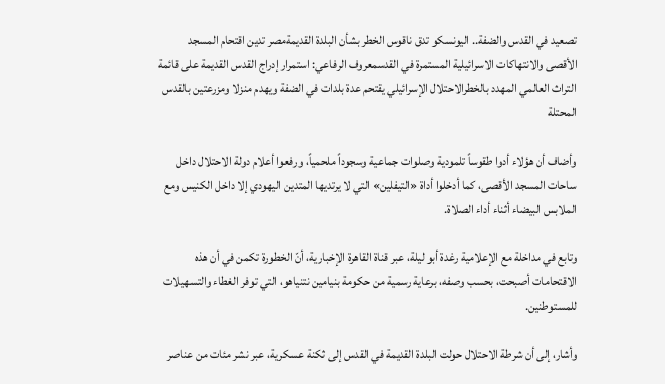تصعيد في القدس والضفة.. اليونسكو تدق ناقوس الخطر بشأن البلدة القديمةمصر تدين اقتحام المسجد الأقصى والانتهاكات الاسرائيلية المستمرة في القدسمعروف الرفاعي: استمرار إدراج القدس القديمة على قائمة التراث العالمي المهدد بالخطرالاحتلال الإسرائيلي يقتحم عدة بلدات في الضفة ويهدم منزلا ومزرعتين بالقدس المحتلة

وأضاف أن هؤلاء أدوا طقوساً تلمودية وصلوات جماعية وسجوداً ملحمياً، ورفعوا أعلام دولة الاحتلال داخل ساحات المسجد الأقصى، كما أدخلوا أداة «التيفلين» التي لا يرتديها المتدين اليهودي إلا داخل الكنيس ومع الملابس البيضاء أثناء أداء الصلاة.

وتابع في مداخلة مع الإعلامية رغدة أبو ليلة، عبر قناة القاهرة الإخبارية، أنّ الخطورة تكمن في أن هذه الاقتحامات أصبحت، بحسب وصفه، برعاية رسمية من حكومة بنيامين نتنياهو، التي توفر الغطاء والتسهيلات للمستوطنين.

وأشار، إلى أن شرطة الاحتلال حولت البلدة القديمة في القدس إلى ثكنة عسكرية، عبر نشر مئات من عناصر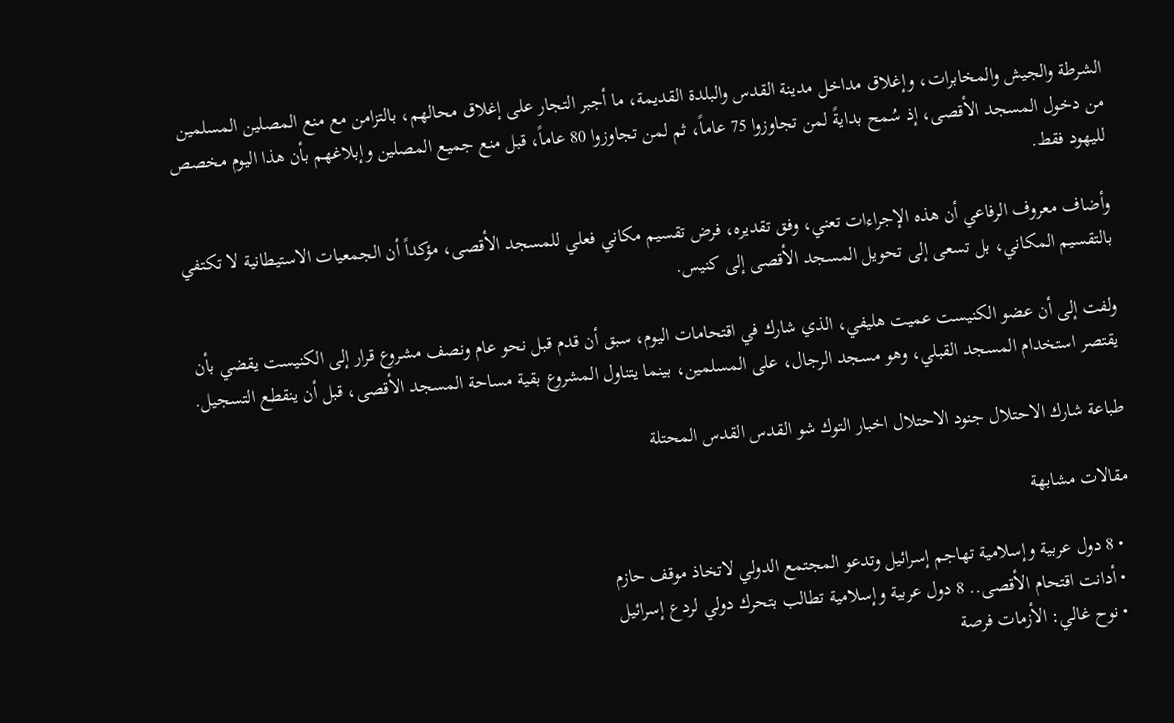الشرطة والجيش والمخابرات، وإغلاق مداخل مدينة القدس والبلدة القديمة، ما أجبر التجار على إغلاق محالهم، بالتزامن مع منع المصلين المسلمين من دخول المسجد الأقصى، إذ سُمح بدايةً لمن تجاوزوا 75 عاماً، ثم لمن تجاوزوا 80 عاماً، قبل منع جميع المصلين وإبلاغهم بأن هذا اليوم مخصص لليهود فقط.

وأضاف معروف الرفاعي أن هذه الإجراءات تعني، وفق تقديره، فرض تقسيم مكاني فعلي للمسجد الأقصى، مؤكداً أن الجمعيات الاستيطانية لا تكتفي بالتقسيم المكاني، بل تسعى إلى تحويل المسجد الأقصى إلى كنيس.

ولفت إلى أن عضو الكنيست عميت هليفي، الذي شارك في اقتحامات اليوم، سبق أن قدم قبل نحو عام ونصف مشروع قرار إلى الكنيست يقضي بأن يقتصر استخدام المسجد القبلي، وهو مسجد الرجال، على المسلمين، بينما يتناول المشروع بقية مساحة المسجد الأقصى، قبل أن ينقطع التسجيل.

طباعة شارك الاحتلال جنود الاحتلال اخبار التوك شو القدس القدس المحتلة

مقالات مشابهة

  • 8 دول عربية وإسلامية تهاجم إسرائيل وتدعو المجتمع الدولي لاتخاذ موقف حازم
  • أدانت اقتحام الأقصى.. 8 دول عربية وإسلامية تطالب بتحرك دولي لردع إسرائيل
  • نوح غالي: الأزمات فرصة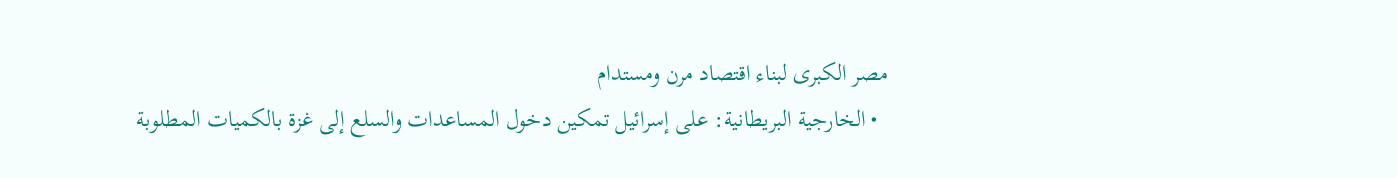مصر الكبرى لبناء اقتصاد مرن ومستدام
  • الخارجية البريطانية: على إسرائيل تمكين دخول المساعدات والسلع إلى غزة بالكميات المطلوبة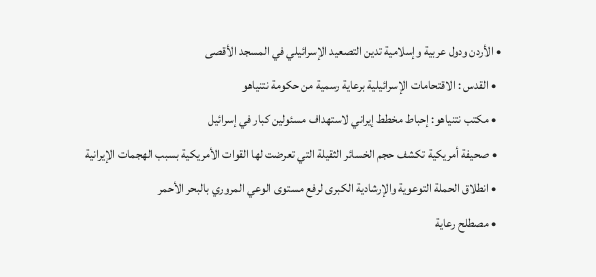• الأردن ودول عربية وإسلامية تدين التصعيد الإسرائيلي في المسجد الأقصى
  • القدس : الاقتحامات الإسرائيلية برعاية رسمية من حكومة نتنياهو
  • مكتب نتنياهو: إحباط مخطط إيراني لاستهداف مسئولين كبار في إسرائيل
  • صحيفة أمريكية تكشف حجم الخسائر الثقيلة التي تعرضت لها القوات الأمريكية بسبب الهجمات الإيرانية
  • انطلاق الحملة التوعوية والإرشادية الكبرى لرفع مستوى الوعي المروري بالبحر الأحمر
  • مصطلح رعاية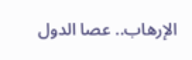الإرهاب.. عصا الدول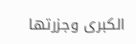الكبرى وجزرتها